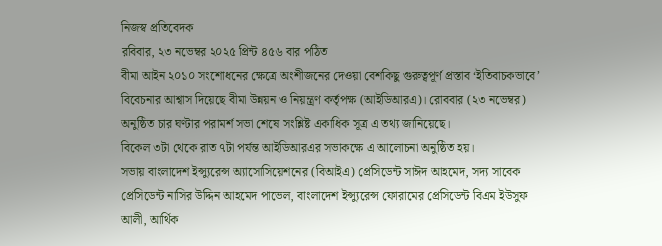নিজস্ব প্রতিবেদক
রবিবার, ২৩ নভেম্বর ২০২৫ প্রিন্ট ৪৫৬ বার পঠিত
বীমা আইন ২০১০ সংশোধনের ক্ষেত্রে অংশীজনের দেওয়া বেশকিছু গুরুত্বপূর্ণ প্রস্তাব ‘ইতিবাচকভাবে’ বিবেচনার আশ্বাস দিয়েছে বীমা উন্নয়ন ও নিয়ন্ত্রণ কর্তৃপক্ষ (আইডিআরএ)। রোববার (২৩ নভেম্বর) অনুষ্ঠিত চার ঘণ্টার পরামর্শ সভা শেষে সংশ্লিষ্ট একাধিক সূত্র এ তথ্য জানিয়েছে।
বিকেল ৩টা থেকে রাত ৭টা পর্যন্ত আইডিআরএর সভাকক্ষে এ আলোচনা অনুষ্ঠিত হয়।
সভায় বাংলাদেশ ইন্স্যুরেন্স অ্যাসোসিয়েশনের (বিআইএ) প্রেসিডেন্ট সাঈদ আহমেদ, সদ্য সাবেক প্রেসিডেন্ট নাসির উদ্দিন আহমেদ পাভেল, বাংলাদেশ ইন্স্যুরেন্স ফোরামের প্রেসিডেন্ট বিএম ইউসুফ আলী, আর্থিক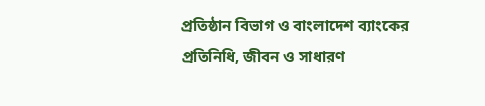প্রতিষ্ঠান বিভাগ ও বাংলাদেশ ব্যাংকের প্রতিনিধি, জীবন ও সাধারণ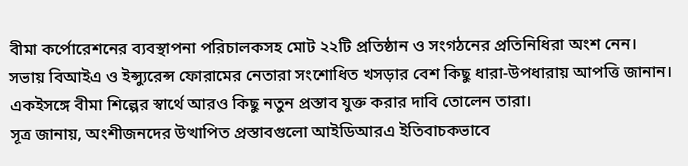বীমা কর্পোরেশনের ব্যবস্থাপনা পরিচালকসহ মোট ২২টি প্রতিষ্ঠান ও সংগঠনের প্রতিনিধিরা অংশ নেন।
সভায় বিআইএ ও ইন্স্যুরেন্স ফোরামের নেতারা সংশোধিত খসড়ার বেশ কিছু ধারা-উপধারায় আপত্তি জানান। একইসঙ্গে বীমা শিল্পের স্বার্থে আরও কিছু নতুন প্রস্তাব যুক্ত করার দাবি তোলেন তারা।
সূত্র জানায়, অংশীজনদের উত্থাপিত প্রস্তাবগুলো আইডিআরএ ইতিবাচকভাবে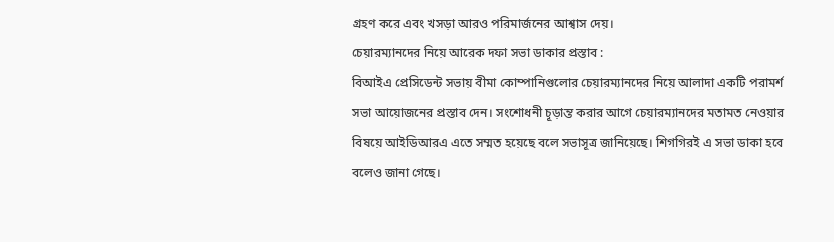গ্রহণ করে এবং খসড়া আরও পরিমার্জনের আশ্বাস দেয়।
চেয়ারম্যানদের নিয়ে আরেক দফা সভা ডাকার প্রস্তাব :
বিআইএ প্রেসিডেন্ট সভায় বীমা কোম্পানিগুলোর চেয়ারম্যানদের নিয়ে আলাদা একটি পরামর্শ সভা আয়োজনের প্রস্তাব দেন। সংশোধনী চূড়ান্ত করার আগে চেয়ারম্যানদের মতামত নেওয়ার বিষয়ে আইডিআরএ এতে সম্মত হয়েছে বলে সভাসূত্র জানিয়েছে। শিগগিরই এ সভা ডাকা হবে বলেও জানা গেছে।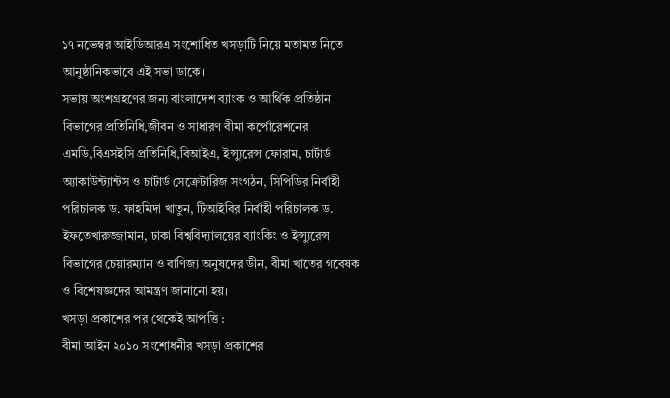১৭ নভেম্বর আইডিআরএ সংশোধিত খসড়াটি নিয়ে মতামত নিতে আনুষ্ঠানিকভাবে এই সভা ডাকে।
সভায় অংশগ্রহণের জন্য বাংলাদেশ ব্যাংক ও আর্থিক প্রতিষ্ঠান বিভাগের প্রতিনিধি,জীবন ও সাধারণ বীমা কর্পোরেশনের এমডি,বিএসইসি প্রতিনিধি,বিআইএ, ইন্স্যুরেন্স ফোরাম, চার্টার্ড অ্যাকাউন্ট্যান্টস ও চার্টার্ড সেক্রেটারিজ সংগঠন, সিপিডির নির্বাহী পরিচালক ড. ফাহমিদা খাতুন, টিআইবির নির্বাহী পরিচালক ড. ইফতেখারুজ্জামান, ঢাকা বিশ্ববিদ্যালয়ের ব্যাংকিং ও ইন্স্যুরেন্স বিভাগের চেয়ারম্যান ও বাণিজ্য অনুষদের ডীন, বীমা খাতের গবেষক ও বিশেষজ্ঞদের আমন্ত্রণ জানানো হয়।
খসড়া প্রকাশের পর থেকেই আপত্তি :
বীমা আইন ২০১০ সংশোধনীর খসড়া প্রকাশের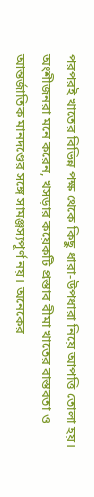পরপরই খাতের বিভিন্ন পক্ষ থেকে কিছু ধারা-উপধারা নিয়ে আপত্তি তোলা হয়। অংশীজনরা মনে করেন, খসড়ার কয়েকটি প্রস্তাব বীমা খাতের বাস্তবতা ও আন্তর্জাতিক মানদণ্ডের সঙ্গে সামঞ্জস্যপূর্ণ নয়। অনেকের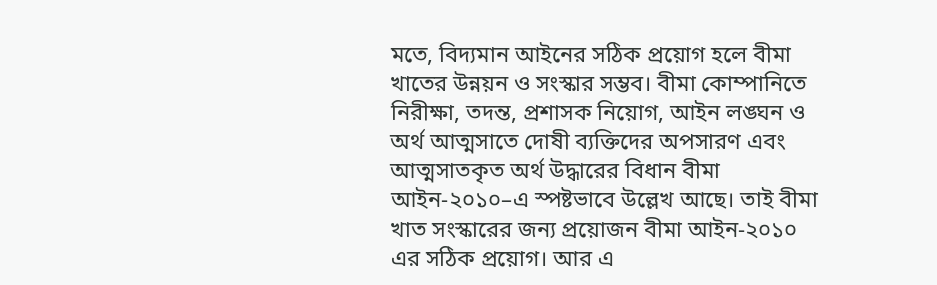মতে, বিদ্যমান আইনের সঠিক প্রয়োগ হলে বীমা খাতের উন্নয়ন ও সংস্কার সম্ভব। বীমা কোম্পানিতে নিরীক্ষা, তদন্ত, প্রশাসক নিয়োগ, আইন লঙ্ঘন ও অর্থ আত্মসাতে দোষী ব্যক্তিদের অপসারণ এবং আত্মসাতকৃত অর্থ উদ্ধারের বিধান বীমা আইন-২০১০–এ স্পষ্টভাবে উল্লেখ আছে। তাই বীমা খাত সংস্কারের জন্য প্রয়োজন বীমা আইন-২০১০ এর সঠিক প্রয়োগ। আর এ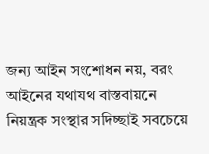জন্য আইন সংশোধন নয়, বরং আইনের যথাযথ বাস্তবায়নে নিয়ন্ত্রক সংস্থার সদিচ্ছাই সবচেয়ে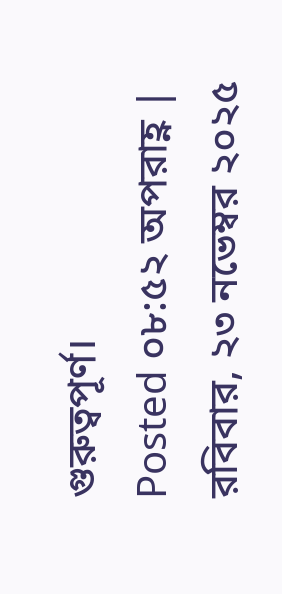গুরুত্বপূর্ণ।
Posted ০৮:৫২ অপরাহ্ণ | রবিবার, ২৩ নভেম্বর ২০২৫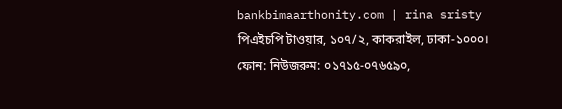bankbimaarthonity.com | rina sristy
পিএইচপি টাওয়ার, ১০৭/২, কাকরাইল, ঢাকা-১০০০।
ফোন: নিউজরুম: ০১৭১৫-০৭৬৫৯০,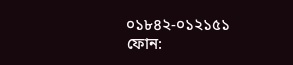০১৮৪২-০১২১৫১ ফোন: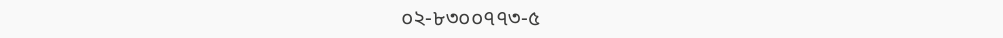০২-৮৩০০৭৭৩-৫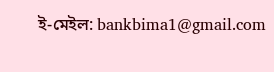ই-মেইল: bankbima1@gmail.com